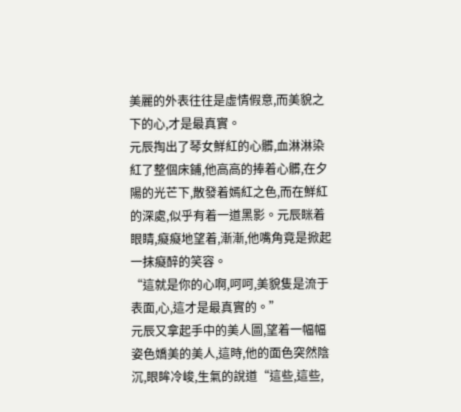美麗的外表往往是虛情假意,而美貌之下的心,才是最真實。
元辰掏出了琴女鮮紅的心髒,血淋淋染紅了整個床鋪,他高高的捧着心髒,在夕陽的光芒下,散發着嫣紅之色,而在鮮紅的深處,似乎有着一道黑影。元辰眯着眼睛,癡癡地望着,漸漸,他嘴角竟是掀起一抹癡醉的笑容。
“這就是你的心啊,呵呵,美貌隻是流于表面,心,這才是最真實的。”
元辰又拿起手中的美人圖,望着一幅幅姿色嬌美的美人,這時,他的面色突然陰沉,眼眸冷峻,生氣的說道“這些,這些,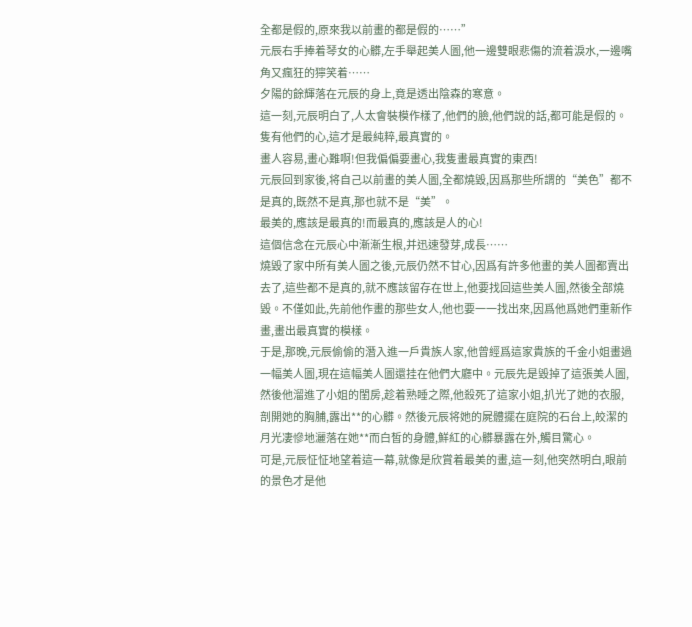全都是假的,原來我以前畫的都是假的……”
元辰右手捧着琴女的心髒,左手舉起美人圖,他一邊雙眼悲傷的流着淚水,一邊嘴角又瘋狂的獰笑着……
夕陽的餘輝落在元辰的身上,竟是透出陰森的寒意。
這一刻,元辰明白了,人太會裝模作樣了,他們的臉,他們說的話,都可能是假的。隻有他們的心,這才是最純粹,最真實的。
畫人容易,畫心難啊!但我偏偏要畫心,我隻畫最真實的東西!
元辰回到家後,将自己以前畫的美人圖,全都燒毀,因爲那些所謂的“美色”都不是真的,既然不是真,那也就不是“美”。
最美的,應該是最真的!而最真的,應該是人的心!
這個信念在元辰心中漸漸生根,并迅速發芽,成長……
燒毀了家中所有美人圖之後,元辰仍然不甘心,因爲有許多他畫的美人圖都賣出去了,這些都不是真的,就不應該留存在世上,他要找回這些美人圖,然後全部燒毀。不僅如此,先前他作畫的那些女人,他也要一一找出來,因爲他爲她們重新作畫,畫出最真實的模樣。
于是,那晚,元辰偷偷的潛入進一戶貴族人家,他曾經爲這家貴族的千金小姐畫過一幅美人圖,現在這幅美人圖還挂在他們大廳中。元辰先是毀掉了這張美人圖,然後他溜進了小姐的閨房,趁着熟睡之際,他殺死了這家小姐,扒光了她的衣服,剖開她的胸脯,露出**的心髒。然後元辰将她的屍體擺在庭院的石台上,皎潔的月光凄慘地灑落在她**而白皙的身體,鮮紅的心髒暴露在外,觸目驚心。
可是,元辰怔怔地望着這一幕,就像是欣賞着最美的畫,這一刻,他突然明白,眼前的景色才是他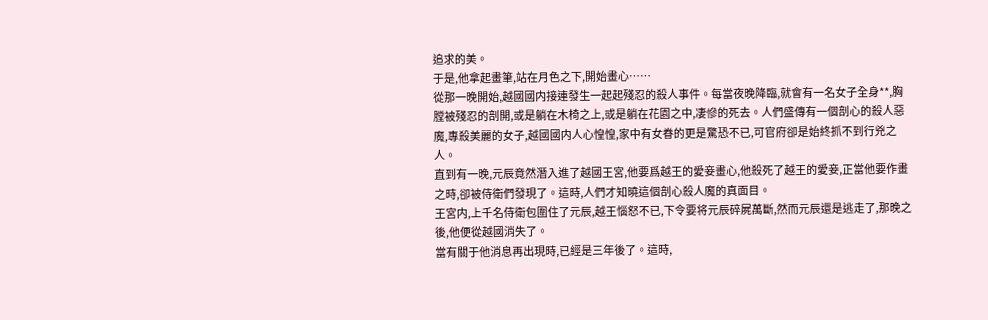追求的美。
于是,他拿起畫筆,站在月色之下,開始畫心……
從那一晚開始,越國國内接連發生一起起殘忍的殺人事件。每當夜晚降臨,就會有一名女子全身**,胸膛被殘忍的剖開,或是躺在木椅之上,或是躺在花園之中,凄慘的死去。人們盛傳有一個剖心的殺人惡魔,專殺美麗的女子,越國國内人心惶惶,家中有女眷的更是驚恐不已,可官府卻是始終抓不到行兇之人。
直到有一晚,元辰竟然潛入進了越國王宮,他要爲越王的愛妾畫心,他殺死了越王的愛妾,正當他要作畫之時,卻被侍衛們發現了。這時,人們才知曉這個剖心殺人魔的真面目。
王宮内,上千名侍衛包圍住了元辰,越王惱怒不已,下令要将元辰碎屍萬斷,然而元辰還是逃走了,那晚之後,他便從越國消失了。
當有關于他消息再出現時,已經是三年後了。這時,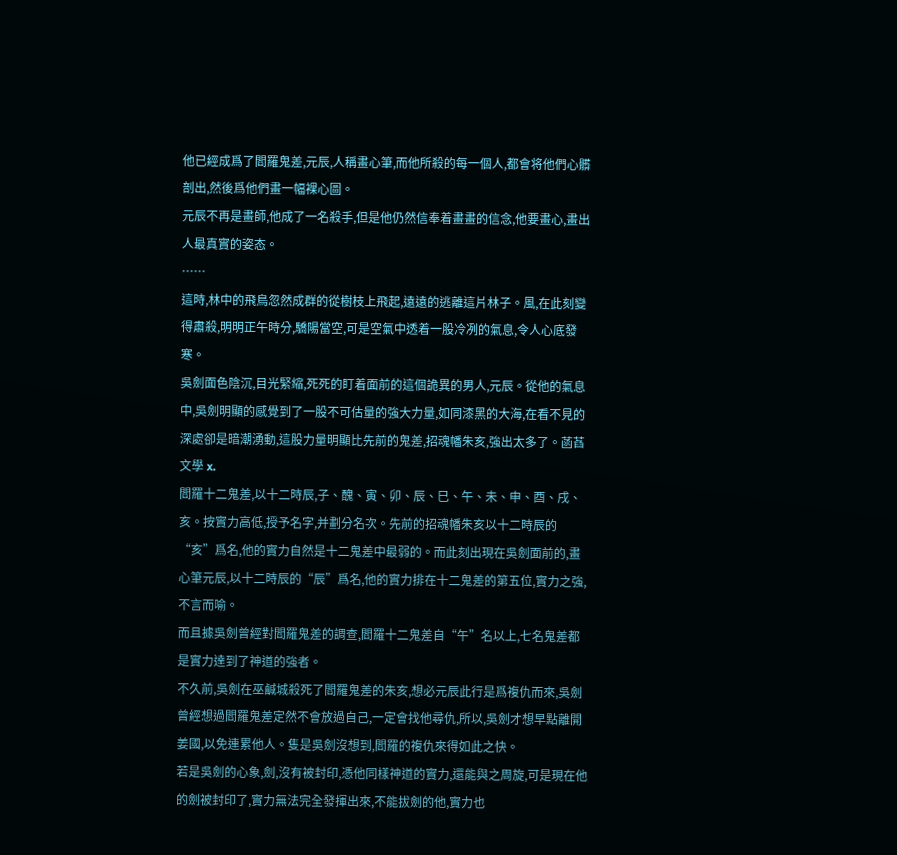他已經成爲了閻羅鬼差,元辰,人稱畫心筆,而他所殺的每一個人,都會将他們心髒剖出,然後爲他們畫一幅裸心圖。
元辰不再是畫師,他成了一名殺手,但是他仍然信奉着畫畫的信念,他要畫心,畫出人最真實的姿态。
……
這時,林中的飛鳥忽然成群的從樹枝上飛起,遠遠的逃離這片林子。風,在此刻變得肅殺,明明正午時分,驕陽當空,可是空氣中透着一股冷冽的氣息,令人心底發寒。
吳劍面色陰沉,目光緊縮,死死的盯着面前的這個詭異的男人,元辰。從他的氣息中,吳劍明顯的感覺到了一股不可估量的強大力量,如同漆黑的大海,在看不見的深處卻是暗潮湧動,這股力量明顯比先前的鬼差,招魂幡朱亥,強出太多了。菡萏文學 x.
閻羅十二鬼差,以十二時辰,子、醜、寅、卯、辰、巳、午、未、申、酉、戌、亥。按實力高低,授予名字,并劃分名次。先前的招魂幡朱亥以十二時辰的“亥”爲名,他的實力自然是十二鬼差中最弱的。而此刻出現在吳劍面前的,畫心筆元辰,以十二時辰的“辰”爲名,他的實力排在十二鬼差的第五位,實力之強,不言而喻。
而且據吳劍曾經對閻羅鬼差的調查,閻羅十二鬼差自“午”名以上,七名鬼差都是實力達到了神道的強者。
不久前,吳劍在巫鹹城殺死了閻羅鬼差的朱亥,想必元辰此行是爲複仇而來,吳劍曾經想過閻羅鬼差定然不會放過自己,一定會找他尋仇,所以,吳劍才想早點離開姜國,以免連累他人。隻是吳劍沒想到,閻羅的複仇來得如此之快。
若是吳劍的心象,劍,沒有被封印,憑他同樣神道的實力,還能與之周旋,可是現在他的劍被封印了,實力無法完全發揮出來,不能拔劍的他,實力也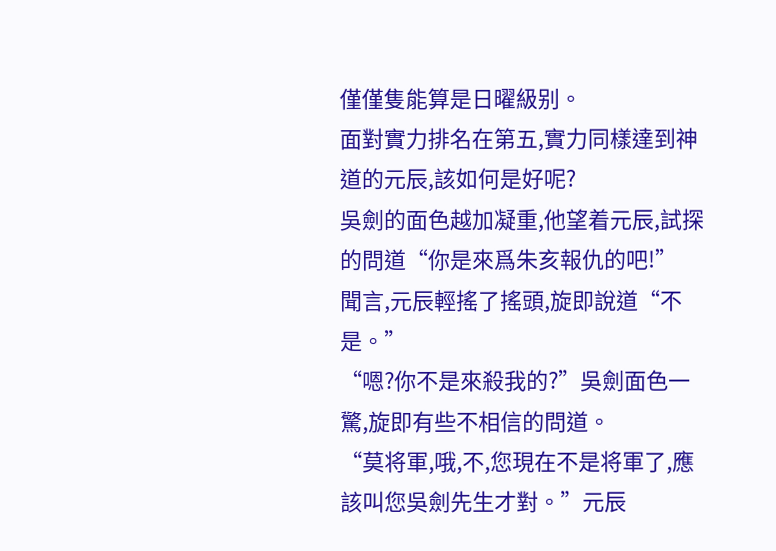僅僅隻能算是日曜級别。
面對實力排名在第五,實力同樣達到神道的元辰,該如何是好呢?
吳劍的面色越加凝重,他望着元辰,試探的問道“你是來爲朱亥報仇的吧!”
聞言,元辰輕搖了搖頭,旋即說道“不是。”
“嗯?你不是來殺我的?”吳劍面色一驚,旋即有些不相信的問道。
“莫将軍,哦,不,您現在不是将軍了,應該叫您吳劍先生才對。”元辰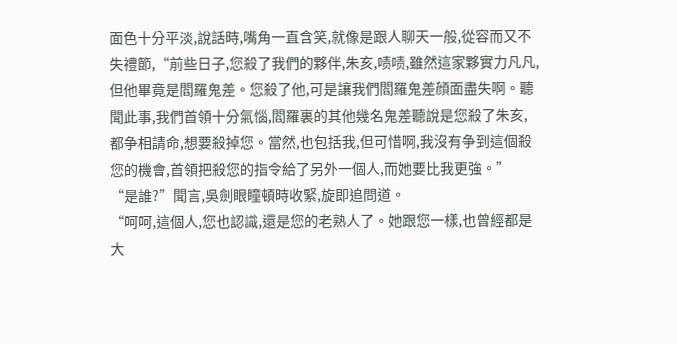面色十分平淡,說話時,嘴角一直含笑,就像是跟人聊天一般,從容而又不失禮節,“前些日子,您殺了我們的夥伴,朱亥,啧啧,雖然這家夥實力凡凡,但他畢竟是閻羅鬼差。您殺了他,可是讓我們閻羅鬼差顔面盡失啊。聽聞此事,我們首領十分氣惱,閻羅裏的其他幾名鬼差聽說是您殺了朱亥,都争相請命,想要殺掉您。當然,也包括我,但可惜啊,我沒有争到這個殺您的機會,首領把殺您的指令給了另外一個人,而她要比我更強。”
“是誰?”聞言,吳劍眼瞳頓時收緊,旋即追問道。
“呵呵,這個人,您也認識,還是您的老熟人了。她跟您一樣,也曾經都是大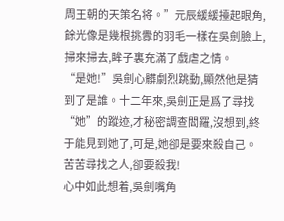周王朝的天策名将。”元辰緩緩擡起眼角,餘光像是幾根挑釁的羽毛一樣在吳劍臉上,掃來掃去,眸子裏充滿了戲虐之情。
“是她!”吳劍心髒劇烈跳動,顯然他是猜到了是誰。十二年來,吳劍正是爲了尋找“她”的蹤迹,才秘密調查閻羅,沒想到,終于能見到她了,可是,她卻是要來殺自己。
苦苦尋找之人,卻要殺我!
心中如此想着,吳劍嘴角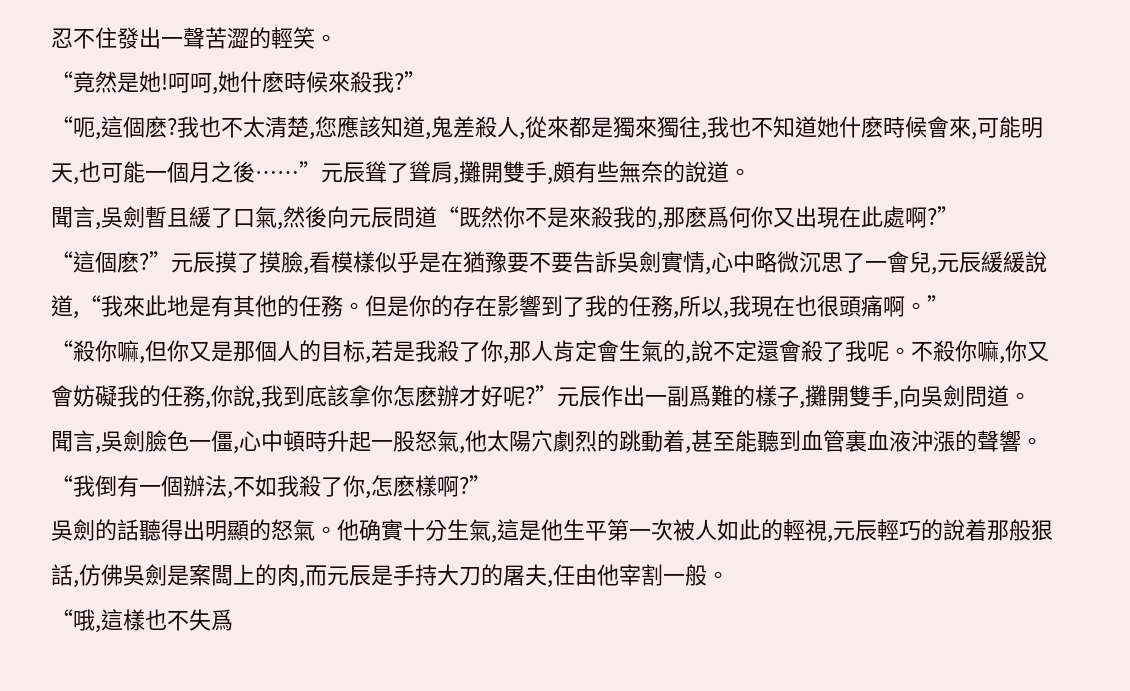忍不住發出一聲苦澀的輕笑。
“竟然是她!呵呵,她什麽時候來殺我?”
“呃,這個麽?我也不太清楚,您應該知道,鬼差殺人,從來都是獨來獨往,我也不知道她什麽時候會來,可能明天,也可能一個月之後……”元辰聳了聳肩,攤開雙手,頗有些無奈的說道。
聞言,吳劍暫且緩了口氣,然後向元辰問道“既然你不是來殺我的,那麽爲何你又出現在此處啊?”
“這個麽?”元辰摸了摸臉,看模樣似乎是在猶豫要不要告訴吳劍實情,心中略微沉思了一會兒,元辰緩緩說道,“我來此地是有其他的任務。但是你的存在影響到了我的任務,所以,我現在也很頭痛啊。”
“殺你嘛,但你又是那個人的目标,若是我殺了你,那人肯定會生氣的,說不定還會殺了我呢。不殺你嘛,你又會妨礙我的任務,你說,我到底該拿你怎麽辦才好呢?”元辰作出一副爲難的樣子,攤開雙手,向吳劍問道。
聞言,吳劍臉色一僵,心中頓時升起一股怒氣,他太陽穴劇烈的跳動着,甚至能聽到血管裏血液沖漲的聲響。
“我倒有一個辦法,不如我殺了你,怎麽樣啊?”
吳劍的話聽得出明顯的怒氣。他确實十分生氣,這是他生平第一次被人如此的輕視,元辰輕巧的說着那般狠話,仿佛吳劍是案闆上的肉,而元辰是手持大刀的屠夫,任由他宰割一般。
“哦,這樣也不失爲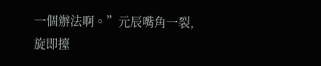一個辦法啊。”元辰嘴角一裂,旋即擡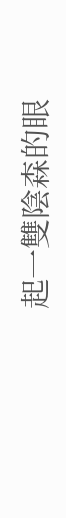起一雙陰森的眼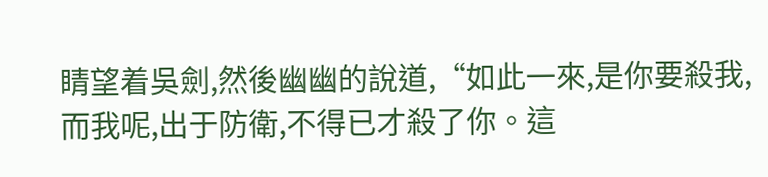睛望着吳劍,然後幽幽的說道,“如此一來,是你要殺我,而我呢,出于防衛,不得已才殺了你。這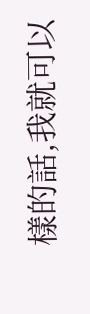樣的話,我就可以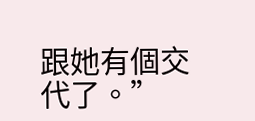跟她有個交代了。”